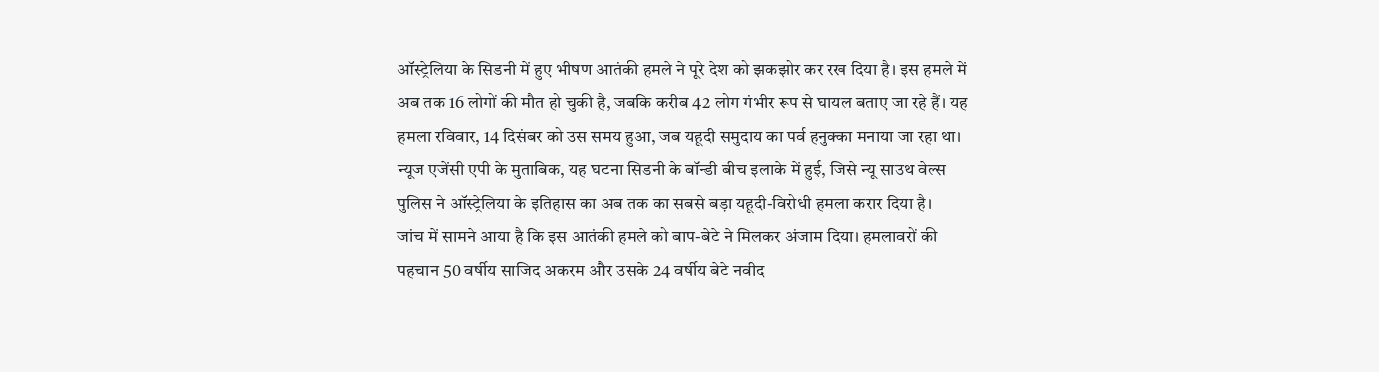ऑस्ट्रेलिया के सिडनी में हुए भीषण आतंकी हमले ने पूरे देश को झकझोर कर रख दिया है। इस हमले में अब तक 16 लोगों की मौत हो चुकी है, जबकि करीब 42 लोग गंभीर रूप से घायल बताए जा रहे हैं। यह हमला रविवार, 14 दिसंबर को उस समय हुआ, जब यहूदी समुदाय का पर्व हनुक्का मनाया जा रहा था। न्यूज एजेंसी एपी के मुताबिक, यह घटना सिडनी के बॉन्डी बीच इलाके में हुई, जिसे न्यू साउथ वेल्स पुलिस ने ऑस्ट्रेलिया के इतिहास का अब तक का सबसे बड़ा यहूदी-विरोधी हमला करार दिया है।
जांच में सामने आया है कि इस आतंकी हमले को बाप-बेटे ने मिलकर अंजाम दिया। हमलावरों की पहचान 50 वर्षीय साजिद अकरम और उसके 24 वर्षीय बेटे नवीद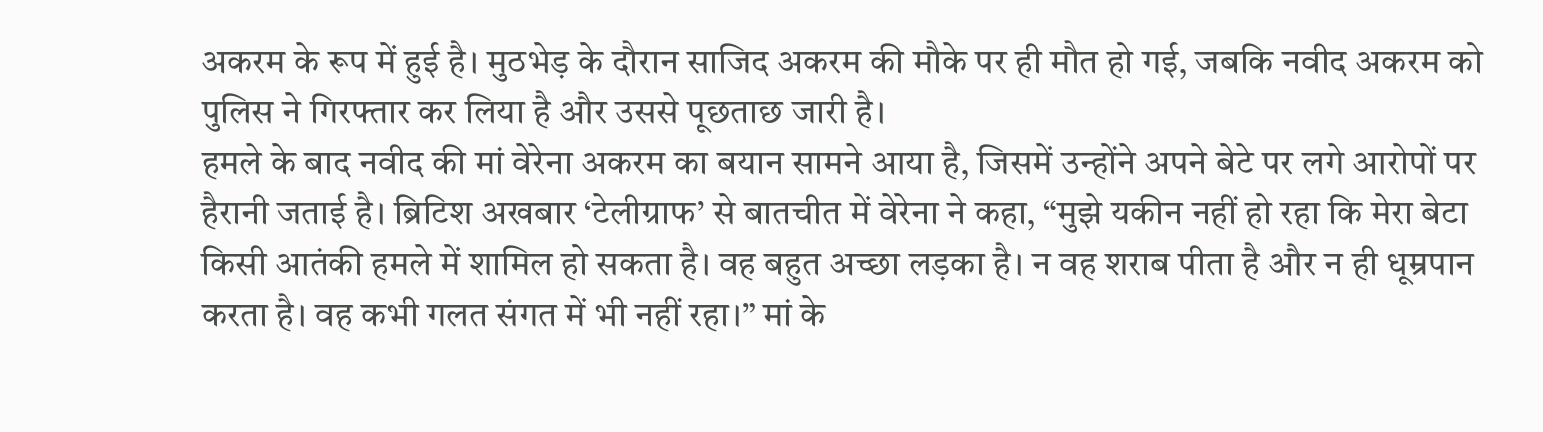अकरम के रूप में हुई है। मुठभेड़ के दौरान साजिद अकरम की मौके पर ही मौत हो गई, जबकि नवीद अकरम को पुलिस ने गिरफ्तार कर लिया है और उससे पूछताछ जारी है।
हमले के बाद नवीद की मां वेरेना अकरम का बयान सामने आया है, जिसमें उन्होंने अपने बेटे पर लगे आरोपों पर हैरानी जताई है। ब्रिटिश अखबार ‘टेलीग्राफ’ से बातचीत में वेरेना ने कहा, “मुझे यकीन नहीं हो रहा कि मेरा बेटा किसी आतंकी हमले में शामिल हो सकता है। वह बहुत अच्छा लड़का है। न वह शराब पीता है और न ही धूम्रपान करता है। वह कभी गलत संगत में भी नहीं रहा।” मां के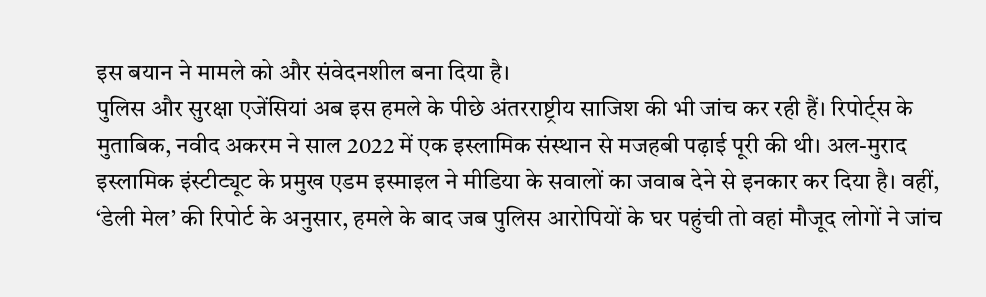इस बयान ने मामले को और संवेदनशील बना दिया है।
पुलिस और सुरक्षा एजेंसियां अब इस हमले के पीछे अंतरराष्ट्रीय साजिश की भी जांच कर रही हैं। रिपोर्ट्स के मुताबिक, नवीद अकरम ने साल 2022 में एक इस्लामिक संस्थान से मजहबी पढ़ाई पूरी की थी। अल-मुराद इस्लामिक इंस्टीट्यूट के प्रमुख एडम इस्माइल ने मीडिया के सवालों का जवाब देने से इनकार कर दिया है। वहीं, ‘डेली मेल’ की रिपोर्ट के अनुसार, हमले के बाद जब पुलिस आरोपियों के घर पहुंची तो वहां मौजूद लोगों ने जांच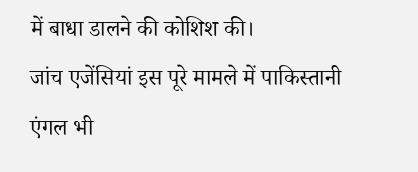में बाधा डालने की कोशिश की।
जांच एजेंसियां इस पूरे मामले में पाकिस्तानी एंगल भी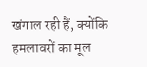खंगाल रही हैं, क्योंकि हमलावरों का मूल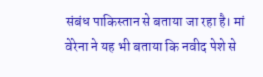संबंध पाकिस्तान से बताया जा रहा है। मां वेरेना ने यह भी बताया कि नवीद पेशे से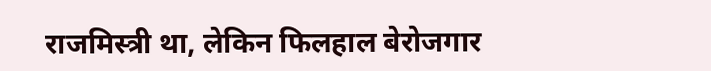राजमिस्त्री था, लेकिन फिलहाल बेरोजगार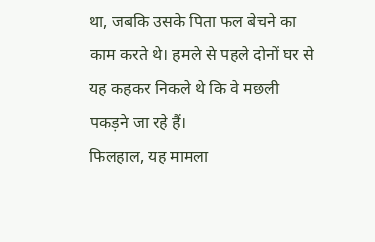था, जबकि उसके पिता फल बेचने का काम करते थे। हमले से पहले दोनों घर से यह कहकर निकले थे कि वे मछली पकड़ने जा रहे हैं।
फिलहाल, यह मामला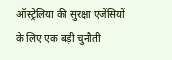ऑस्ट्रेलिया की सुरक्षा एजेंसियों के लिए एक बड़ी चुनौती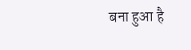बना हुआ है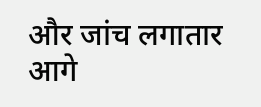और जांच लगातार आगे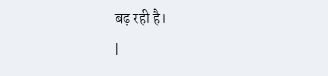बढ़ रही है।
|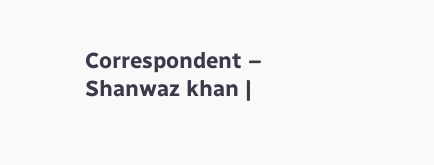Correspondent – Shanwaz khan |